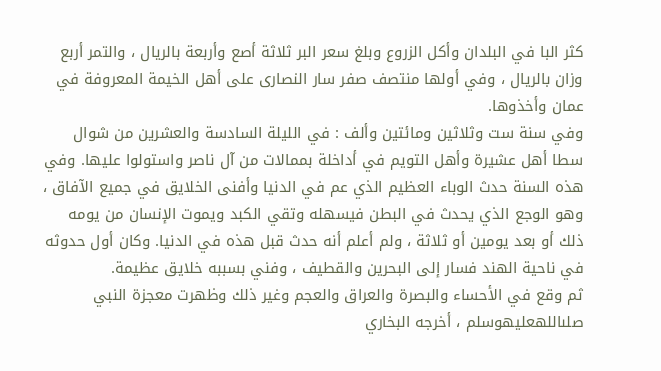كثر البا في البلدان وأكل الزروع وبلغ سعر البر ثلاثة أصع وأربعة بالريال ، والتمر أربع وزان بالريال ، وفي أولها منتصف صفر سار النصارى على أهل الخيمة المعروفة في عمان وأخذوها.
وفي سنة ست وثلاثين ومائتين وألف : في الليلة السادسة والعشرين من شوال سطا أهل عشيرة وأهل التويم في أداخلة بممالات من آل ناصر واستولوا عليها. وفي هذه السنة حدث الوباء العظيم الذي عم في الدنيا وأفنى الخلايق في جميع الآفاق ، وهو الوجع الذي يحدث في البطن فيسهله وتقي الكبد ويموت الإنسان من يومه ذلك أو بعد يومين أو ثلاثة ، ولم أعلم أنه حدث قبل هذه في الدنيا. وكان أول حدوثه في ناحية الهند فسار إلى البحرين والقطيف ، وفني بسببه خلايق عظيمة.
ثم وقع في الأحساء والبصرة والعراق والعجم وغير ذلك وظهرت معجزة النبي صلىاللهعليهوسلم ، أخرجه البخاري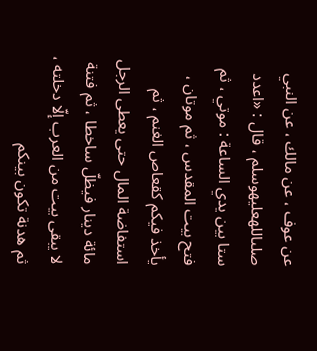عن عوف ، عن مالك ، عن النبي صلىاللهعليهوسلم ، قال : «اعدد ستا بين يدي الساعة : موتي ، ثم فتح بيت المقدس ، ثم موتان ، يأخذ فيكم كقعاص الغنم ، ثم استفاضة المال حتى يعطى الرجل مائة دينار فيظلّ ساخطا ، ثم فتنة لا يبقى بيت من العرب إلّا دخلته ، ثم هدنة تكون بينكم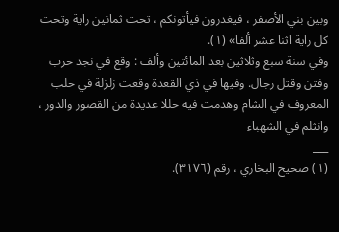وبين بني الأصفر ، فيغدرون فيأتونكم ، تحت ثمانين راية وتحت كل راية اثنا عشر ألفا» (١).
وفي سنة سبع وثلاثين بعد المائتين وألف : وقع في نجد حرب وفتن وقتل رجال. وفيها في ذي القعدة وقعت زلزلة في حلب المعروف في الشام وهدمت فيه حللا عديدة من القصور والدور ، وانثلم في الشهباء
___
(١) صحيح البخاري ، رقم (٣١٧٦).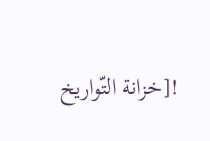![خزانة التّواريخ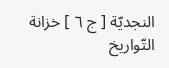النجديّة [ ج ٦ ] خزانة التّواريخ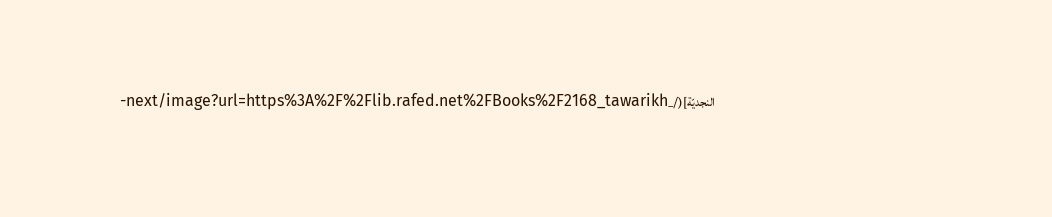النجديّة](/_next/image?url=https%3A%2F%2Flib.rafed.net%2FBooks%2F2168_tawarikh-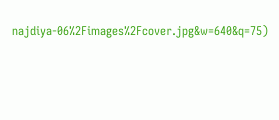najdiya-06%2Fimages%2Fcover.jpg&w=640&q=75)